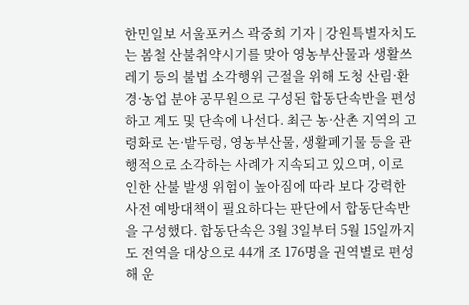한민일보 서울포커스 곽중희 기자 | 강원특별자치도는 봄철 산불취약시기를 맞아 영농부산물과 생활쓰레기 등의 불법 소각행위 근절을 위해 도청 산림·환경·농업 분야 공무원으로 구성된 합동단속반을 편성하고 계도 및 단속에 나선다. 최근 농·산촌 지역의 고령화로 논·밭두렁, 영농부산물, 생활폐기물 등을 관행적으로 소각하는 사례가 지속되고 있으며, 이로 인한 산불 발생 위험이 높아짐에 따라 보다 강력한 사전 예방대책이 필요하다는 판단에서 합동단속반을 구성했다. 합동단속은 3월 3일부터 5월 15일까지 도 전역을 대상으로 44개 조 176명을 권역별로 편성해 운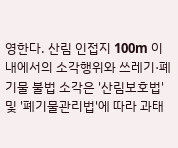영한다. 산림 인접지 100m 이내에서의 소각행위와 쓰레기·폐기물 불법 소각은 '산림보호법' 및 '폐기물관리법'에 따라 과태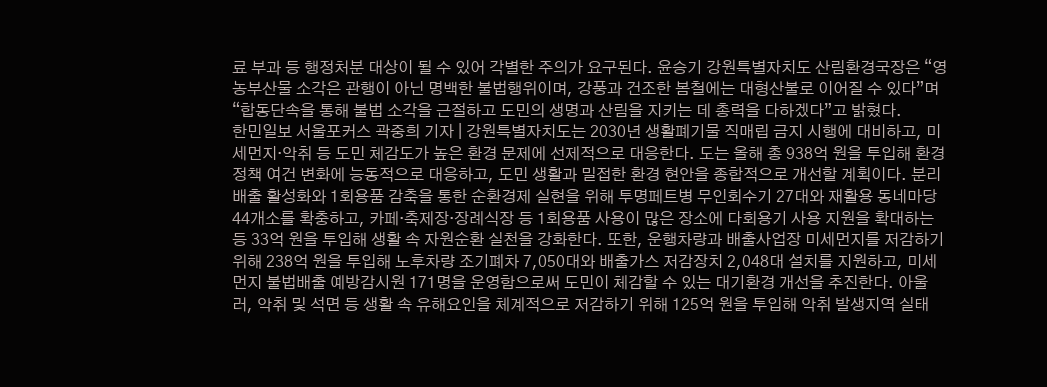료 부과 등 행정처분 대상이 될 수 있어 각별한 주의가 요구된다. 윤승기 강원특별자치도 산림환경국장은 “영농부산물 소각은 관행이 아닌 명백한 불법행위이며, 강풍과 건조한 봄철에는 대형산불로 이어질 수 있다”며 “합동단속을 통해 불법 소각을 근절하고 도민의 생명과 산림을 지키는 데 총력을 다하겠다”고 밝혔다.
한민일보 서울포커스 곽중희 기자 | 강원특별자치도는 2030년 생활폐기물 직매립 금지 시행에 대비하고, 미세먼지·악취 등 도민 체감도가 높은 환경 문제에 선제적으로 대응한다. 도는 올해 총 938억 원을 투입해 환경정책 여건 변화에 능동적으로 대응하고, 도민 생활과 밀접한 환경 현안을 종합적으로 개선할 계획이다. 분리배출 활성화와 1회용품 감축을 통한 순환경제 실현을 위해 투명페트병 무인회수기 27대와 재활용 동네마당 44개소를 확충하고, 카페·축제장·장례식장 등 1회용품 사용이 많은 장소에 다회용기 사용 지원을 확대하는 등 33억 원을 투입해 생활 속 자원순환 실천을 강화한다. 또한, 운행차량과 배출사업장 미세먼지를 저감하기 위해 238억 원을 투입해 노후차량 조기폐차 7,050대와 배출가스 저감장치 2,048대 설치를 지원하고, 미세먼지 불법배출 예방감시원 171명을 운영함으로써 도민이 체감할 수 있는 대기환경 개선을 추진한다. 아울러, 악취 및 석면 등 생활 속 유해요인을 체계적으로 저감하기 위해 125억 원을 투입해 악취 발생지역 실태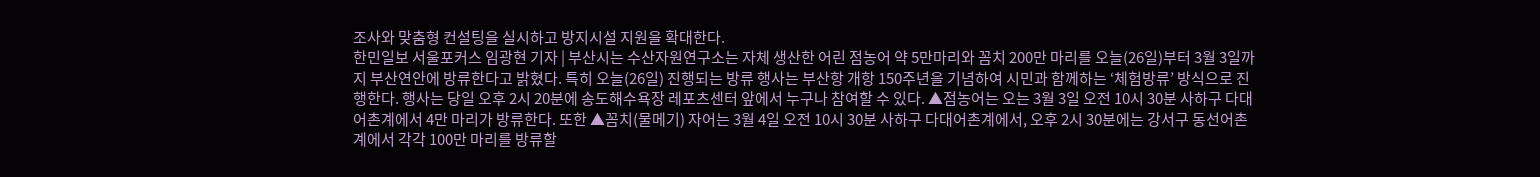조사와 맞춤형 컨설팅을 실시하고 방지시설 지원을 확대한다.
한민일보 서울포커스 임광현 기자 | 부산시는 수산자원연구소는 자체 생산한 어린 점농어 약 5만마리와 꼼치 200만 마리를 오늘(26일)부터 3월 3일까지 부산연안에 방류한다고 밝혔다. 특히 오늘(26일) 진행되는 방류 행사는 부산항 개항 150주년을 기념하여 시민과 함께하는 ‘체험방류’ 방식으로 진행한다. 행사는 당일 오후 2시 20분에 송도해수욕장 레포츠센터 앞에서 누구나 참여할 수 있다. ▲점농어는 오는 3월 3일 오전 10시 30분 사하구 다대어촌계에서 4만 마리가 방류한다. 또한 ▲꼼치(물메기) 자어는 3월 4일 오전 10시 30분 사하구 다대어촌계에서, 오후 2시 30분에는 강서구 동선어촌계에서 각각 100만 마리를 방류할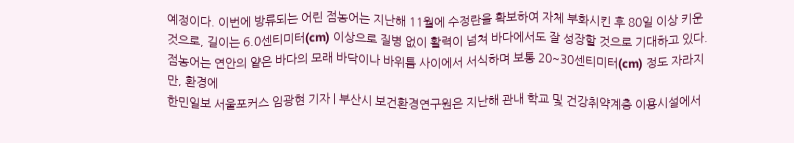예정이다. 이번에 방류되는 어린 점농어는 지난해 11월에 수정란을 확보하여 자체 부화시킨 후 80일 이상 키운 것으로, 길이는 6.0센티미터(cm) 이상으로 질병 없이 활력이 넘쳐 바다에서도 잘 성장할 것으로 기대하고 있다. 점농어는 연안의 얕은 바다의 모래 바닥이나 바위틈 사이에서 서식하며 보통 20~30센티미터(cm) 정도 자라지만, 환경에
한민일보 서울포커스 임광현 기자 | 부산시 보건환경연구원은 지난해 관내 학교 및 건강취약계층 이용시설에서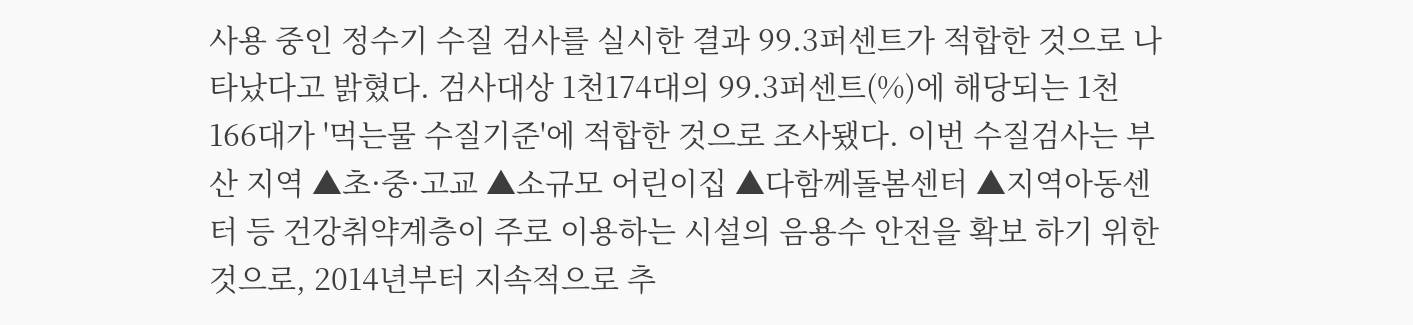사용 중인 정수기 수질 검사를 실시한 결과 99.3퍼센트가 적합한 것으로 나타났다고 밝혔다. 검사대상 1천174대의 99.3퍼센트(%)에 해당되는 1천166대가 '먹는물 수질기준'에 적합한 것으로 조사됐다. 이번 수질검사는 부산 지역 ▲초·중·고교 ▲소규모 어린이집 ▲다함께돌봄센터 ▲지역아동센터 등 건강취약계층이 주로 이용하는 시설의 음용수 안전을 확보 하기 위한 것으로, 2014년부터 지속적으로 추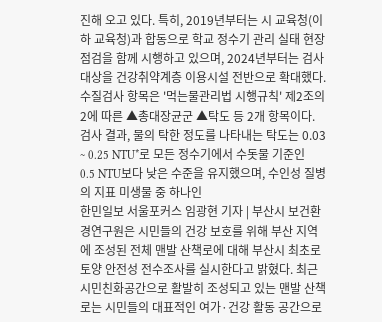진해 오고 있다. 특히, 2019년부터는 시 교육청(이하 교육청)과 합동으로 학교 정수기 관리 실태 현장점검을 함께 시행하고 있으며, 2024년부터는 검사 대상을 건강취약계층 이용시설 전반으로 확대했다. 수질검사 항목은 '먹는물관리법 시행규칙' 제2조의2에 따른 ▲총대장균군 ▲탁도 등 2개 항목이다. 검사 결과, 물의 탁한 정도를 나타내는 탁도는 0.03 ~ 0.25 NTU*로 모든 정수기에서 수돗물 기준인 0.5 NTU보다 낮은 수준을 유지했으며, 수인성 질병의 지표 미생물 중 하나인
한민일보 서울포커스 임광현 기자 | 부산시 보건환경연구원은 시민들의 건강 보호를 위해 부산 지역에 조성된 전체 맨발 산책로에 대해 부산시 최초로 토양 안전성 전수조사를 실시한다고 밝혔다. 최근 시민친화공간으로 활발히 조성되고 있는 맨발 산책로는 시민들의 대표적인 여가·건강 활동 공간으로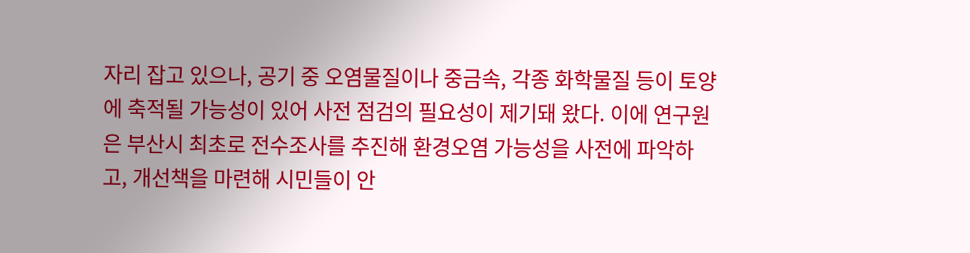자리 잡고 있으나, 공기 중 오염물질이나 중금속, 각종 화학물질 등이 토양에 축적될 가능성이 있어 사전 점검의 필요성이 제기돼 왔다. 이에 연구원은 부산시 최초로 전수조사를 추진해 환경오염 가능성을 사전에 파악하고, 개선책을 마련해 시민들이 안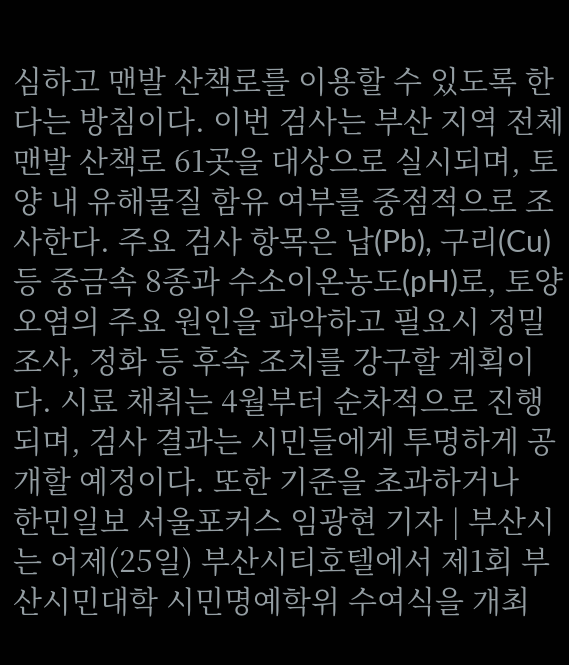심하고 맨발 산책로를 이용할 수 있도록 한다는 방침이다. 이번 검사는 부산 지역 전체 맨발 산책로 61곳을 대상으로 실시되며, 토양 내 유해물질 함유 여부를 중점적으로 조사한다. 주요 검사 항목은 납(Pb), 구리(Cu) 등 중금속 8종과 수소이온농도(pH)로, 토양 오염의 주요 원인을 파악하고 필요시 정밀조사, 정화 등 후속 조치를 강구할 계획이다. 시료 채취는 4월부터 순차적으로 진행되며, 검사 결과는 시민들에게 투명하게 공개할 예정이다. 또한 기준을 초과하거나
한민일보 서울포커스 임광현 기자 | 부산시는 어제(25일) 부산시티호텔에서 제1회 부산시민대학 시민명예학위 수여식을 개최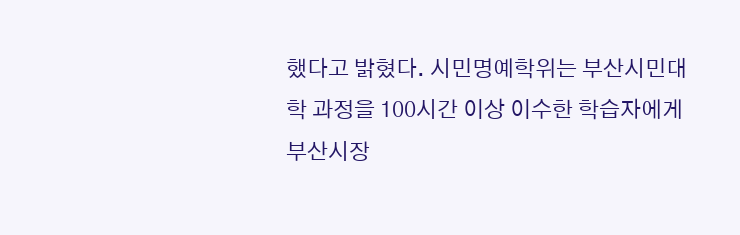했다고 밝혔다. 시민명예학위는 부산시민대학 과정을 100시간 이상 이수한 학습자에게 부산시장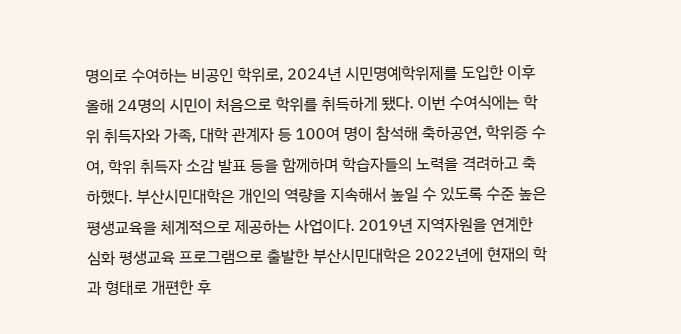명의로 수여하는 비공인 학위로, 2024년 시민명예학위제를 도입한 이후 올해 24명의 시민이 처음으로 학위를 취득하게 됐다. 이번 수여식에는 학위 취득자와 가족, 대학 관계자 등 100여 명이 참석해 축하공연, 학위증 수여, 학위 취득자 소감 발표 등을 함께하며 학습자들의 노력을 격려하고 축하했다. 부산시민대학은 개인의 역량을 지속해서 높일 수 있도록 수준 높은 평생교육을 체계적으로 제공하는 사업이다. 2019년 지역자원을 연계한 심화 평생교육 프로그램으로 출발한 부산시민대학은 2022년에 현재의 학과 형태로 개편한 후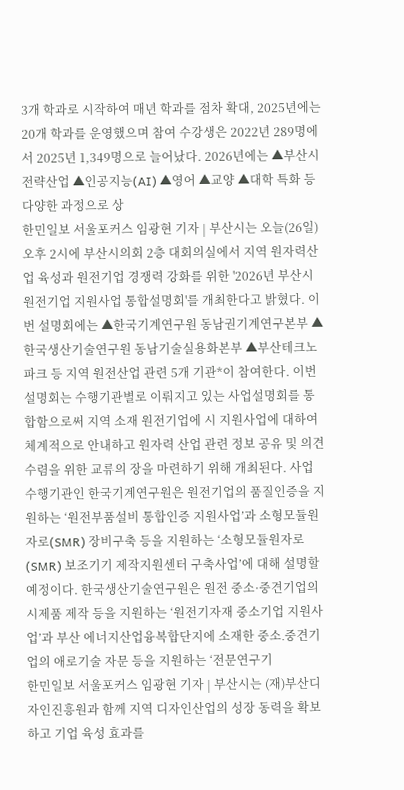3개 학과로 시작하여 매년 학과를 점차 확대, 2025년에는 20개 학과를 운영했으며 참여 수강생은 2022년 289명에서 2025년 1,349명으로 늘어났다. 2026년에는 ▲부산시 전략산업 ▲인공지능(AI) ▲영어 ▲교양 ▲대학 특화 등 다양한 과정으로 상
한민일보 서울포커스 임광현 기자 | 부산시는 오늘(26일) 오후 2시에 부산시의회 2층 대회의실에서 지역 원자력산업 육성과 원전기업 경쟁력 강화를 위한 '2026년 부산시 원전기업 지원사업 통합설명회'를 개최한다고 밝혔다. 이번 설명회에는 ▲한국기계연구원 동남권기계연구본부 ▲한국생산기술연구원 동남기술실용화본부 ▲부산테크노파크 등 지역 원전산업 관련 5개 기관*이 참여한다. 이번 설명회는 수행기관별로 이뤄지고 있는 사업설명회를 통합함으로써 지역 소재 원전기업에 시 지원사업에 대하여 체계적으로 안내하고 원자력 산업 관련 정보 공유 및 의견 수렴을 위한 교류의 장을 마련하기 위해 개최된다. 사업 수행기관인 한국기계연구원은 원전기업의 품질인증을 지원하는 ‘원전부품설비 통합인증 지원사업’과 소형모듈원자로(SMR) 장비구축 등을 지원하는 ‘소형모듈원자로(SMR) 보조기기 제작지원센터 구축사업’에 대해 설명할 예정이다. 한국생산기술연구원은 원전 중소·중견기업의 시제품 제작 등을 지원하는 ‘원전기자재 중소기업 지원사업’과 부산 에너지산업융복합단지에 소재한 중소․중견기업의 애로기술 자문 등을 지원하는 ‘전문연구기
한민일보 서울포커스 임광현 기자 | 부산시는 (재)부산디자인진흥원과 함께 지역 디자인산업의 성장 동력을 확보하고 기업 육성 효과를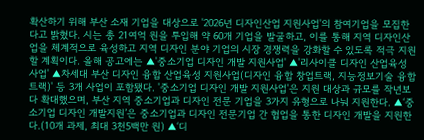확산하기 위해 부산 소재 기업을 대상으로 '2026년 디자인산업 지원사업'의 참여기업을 모집한다고 밝혔다. 시는 총 21여억 원을 투입해 약 60개 기업을 발굴하고, 이를 통해 지역 디자인산업을 체계적으로 육성하고 지역 디자인 분야 기업의 시장 경쟁력을 강화할 수 있도록 적극 지원할 계획이다. 올해 공고에는 ▲'중소기업 디자인 개발 지원사업' ▲'리사이클 디자인 산업육성 사업' ▲차세대 부산 디자인 융합 산업육성 지원사업(디자인 융합 창업트랙, 지능정보기술 융합 트랙)' 등 3개 사업이 포함됐다. '중소기업 디자인 개발 지원사업'은 지원 대상과 규모를 작년보다 확대했으며, 부산 지역 중소기업과 디자인 전문 기업을 3가지 유형으로 나눠 지원한다. ▲‘중소기업 디자인 개발지원’은 중소기업과 디자인 전문기업 간 협업을 통한 디자인 개발을 지원한다.(10개 과제, 최대 3천5백만 원) ▲‘디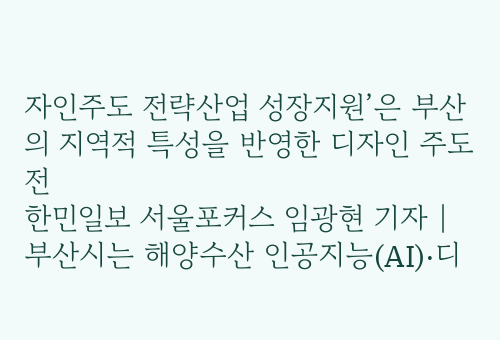자인주도 전략산업 성장지원’은 부산의 지역적 특성을 반영한 디자인 주도 전
한민일보 서울포커스 임광현 기자 | 부산시는 해양수산 인공지능(AI)·디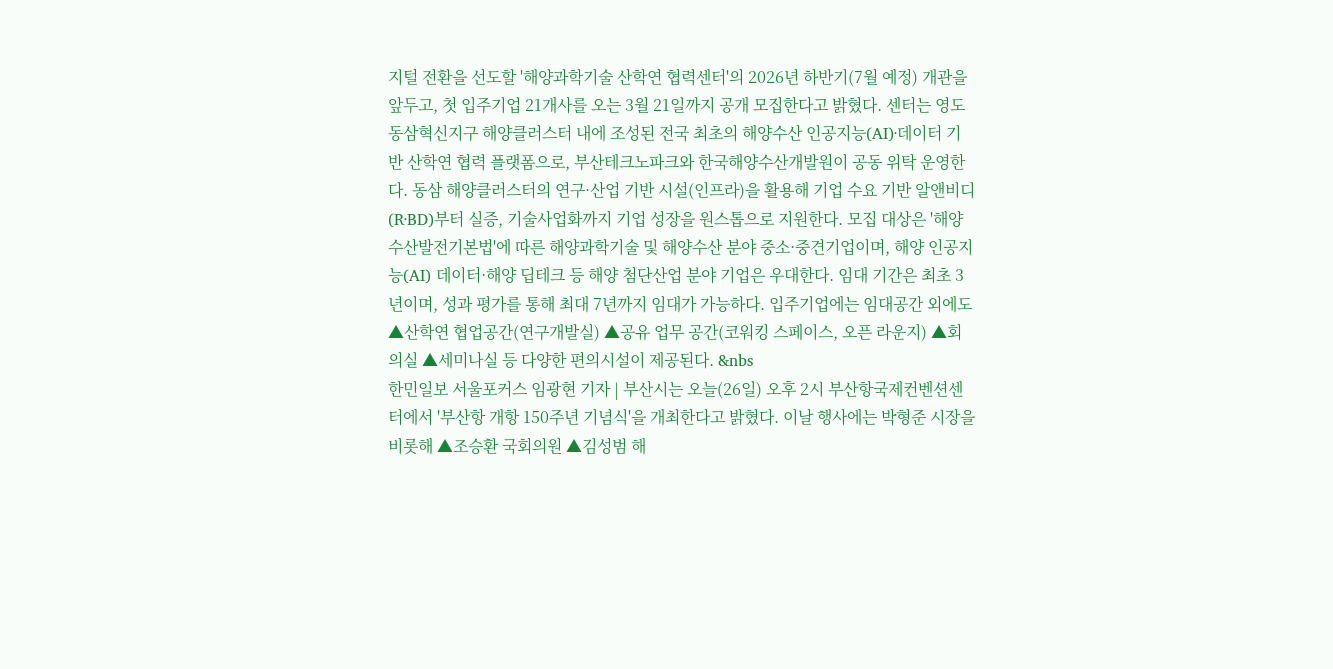지털 전환을 선도할 '해양과학기술 산학연 협력센터'의 2026년 하반기(7월 예정) 개관을 앞두고, 첫 입주기업 21개사를 오는 3월 21일까지 공개 모집한다고 밝혔다. 센터는 영도 동삼혁신지구 해양클러스터 내에 조성된 전국 최초의 해양수산 인공지능(AI)·데이터 기반 산학연 협력 플랫폼으로, 부산테크노파크와 한국해양수산개발원이 공동 위탁 운영한다. 동삼 해양클러스터의 연구·산업 기반 시설(인프라)을 활용해 기업 수요 기반 알앤비디(R·BD)부터 실증, 기술사업화까지 기업 성장을 원스톱으로 지원한다. 모집 대상은 '해양수산발전기본법'에 따른 해양과학기술 및 해양수산 분야 중소·중견기업이며, 해양 인공지능(AI) 데이터·해양 딥테크 등 해양 첨단산업 분야 기업은 우대한다. 임대 기간은 최초 3년이며, 성과 평가를 통해 최대 7년까지 임대가 가능하다. 입주기업에는 임대공간 외에도 ▲산학연 협업공간(연구개발실) ▲공유 업무 공간(코워킹 스페이스, 오픈 라운지) ▲회의실 ▲세미나실 등 다양한 편의시설이 제공된다. &nbs
한민일보 서울포커스 임광현 기자 | 부산시는 오늘(26일) 오후 2시 부산항국제컨벤션센터에서 '부산항 개항 150주년 기념식'을 개최한다고 밝혔다. 이날 행사에는 박형준 시장을 비롯해 ▲조승환 국회의원 ▲김성범 해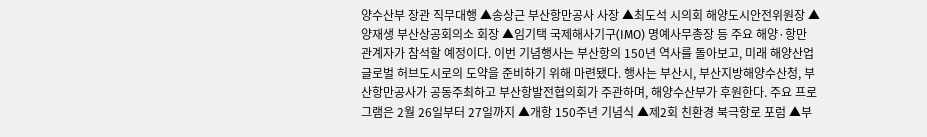양수산부 장관 직무대행 ▲송상근 부산항만공사 사장 ▲최도석 시의회 해양도시안전위원장 ▲양재생 부산상공회의소 회장 ▲임기택 국제해사기구(IMO) 명예사무총장 등 주요 해양·항만 관계자가 참석할 예정이다. 이번 기념행사는 부산항의 150년 역사를 돌아보고, 미래 해양산업 글로벌 허브도시로의 도약을 준비하기 위해 마련됐다. 행사는 부산시, 부산지방해양수산청, 부산항만공사가 공동주최하고 부산항발전협의회가 주관하며, 해양수산부가 후원한다. 주요 프로그램은 2월 26일부터 27일까지 ▲개항 150주년 기념식 ▲제2회 친환경 북극항로 포럼 ▲부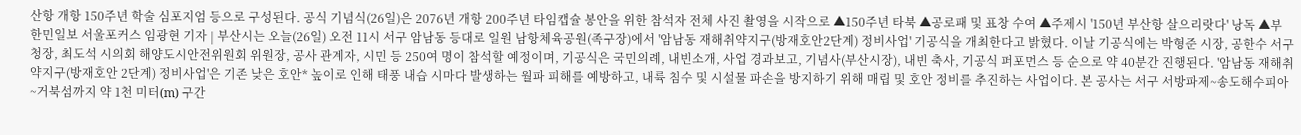산항 개항 150주년 학술 심포지엄 등으로 구성된다. 공식 기념식(26일)은 2076년 개항 200주년 타임캡슐 봉안을 위한 참석자 전체 사진 촬영을 시작으로 ▲150주년 타북 ▲공로패 및 표창 수여 ▲주제시 '150년 부산항 살으리랏다' 낭독 ▲부
한민일보 서울포커스 임광현 기자 | 부산시는 오늘(26일) 오전 11시 서구 암남동 등대로 일원 남항체육공원(족구장)에서 '암남동 재해취약지구(방재호안2단계) 정비사업' 기공식을 개최한다고 밝혔다. 이날 기공식에는 박형준 시장, 공한수 서구청장, 최도석 시의회 해양도시안전위원회 위원장, 공사 관계자, 시민 등 250여 명이 참석할 예정이며, 기공식은 국민의례, 내빈소개, 사업 경과보고, 기념사(부산시장), 내빈 축사, 기공식 퍼포먼스 등 순으로 약 40분간 진행된다. '암남동 재해취약지구(방재호안 2단계) 정비사업'은 기존 낮은 호안* 높이로 인해 태풍 내습 시마다 발생하는 월파 피해를 예방하고, 내륙 침수 및 시설물 파손을 방지하기 위해 매립 및 호안 정비를 추진하는 사업이다. 본 공사는 서구 서방파제~송도해수피아~거북섬까지 약 1천 미터(m) 구간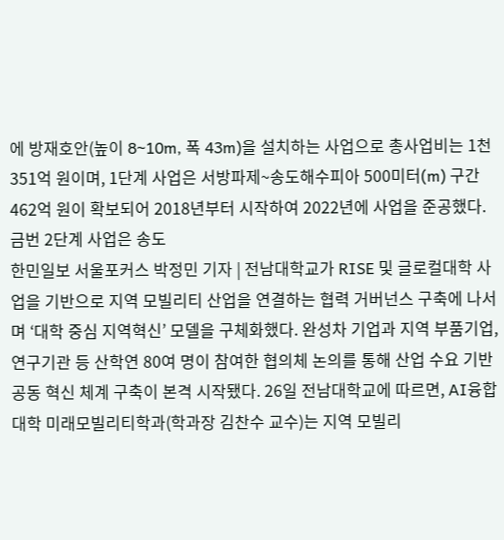에 방재호안(높이 8~10m, 폭 43m)을 설치하는 사업으로 총사업비는 1천351억 원이며, 1단계 사업은 서방파제~송도해수피아 500미터(m) 구간 462억 원이 확보되어 2018년부터 시작하여 2022년에 사업을 준공했다. 금번 2단계 사업은 송도
한민일보 서울포커스 박정민 기자 | 전남대학교가 RISE 및 글로컬대학 사업을 기반으로 지역 모빌리티 산업을 연결하는 협력 거버넌스 구축에 나서며 ‘대학 중심 지역혁신’ 모델을 구체화했다. 완성차 기업과 지역 부품기업, 연구기관 등 산학연 80여 명이 참여한 협의체 논의를 통해 산업 수요 기반 공동 혁신 체계 구축이 본격 시작됐다. 26일 전남대학교에 따르면, AI융합대학 미래모빌리티학과(학과장 김찬수 교수)는 지역 모빌리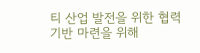티 산업 발전을 위한 협력 기반 마련을 위해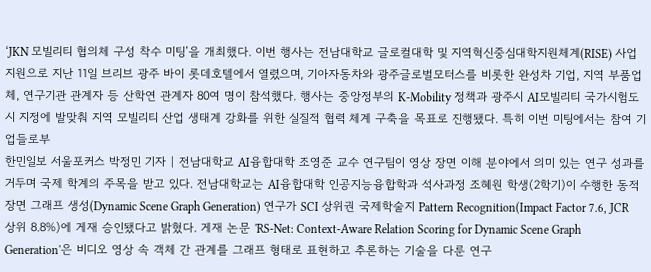‘JKN 모빌리티 협의체 구성 착수 미팅’을 개최했다. 이번 행사는 전남대학교 글로컬대학 및 지역혁신중심대학지원체계(RISE) 사업 지원으로 지난 11일 브리브 광주 바이 롯데호텔에서 열렸으며, 기아자동차와 광주글로벌모터스를 비롯한 완성차 기업, 지역 부품업체, 연구기관 관계자 등 산학연 관계자 80여 명이 참석했다. 행사는 중앙정부의 K-Mobility 정책과 광주시 AI모빌리티 국가시험도시 지정에 발맞춰 지역 모빌리티 산업 생태계 강화를 위한 실질적 협력 체계 구축을 목표로 진행됐다. 특히 이번 미팅에서는 참여 기업들로부
한민일보 서울포커스 박정민 기자 | 전남대학교 AI융합대학 조영준 교수 연구팀이 영상 장면 이해 분야에서 의미 있는 연구 성과를 거두며 국제 학계의 주목을 받고 있다. 전남대학교는 AI융합대학 인공지능융합학과 석사과정 조혜원 학생(2학기)이 수행한 동적 장면 그래프 생성(Dynamic Scene Graph Generation) 연구가 SCI 상위권 국제학술지 Pattern Recognition(Impact Factor 7.6, JCR 상위 8.8%)에 게재 승인됐다고 밝혔다. 게재 논문 'RS-Net: Context-Aware Relation Scoring for Dynamic Scene Graph Generation'은 비디오 영상 속 객체 간 관계를 그래프 형태로 표현하고 추론하는 기술을 다룬 연구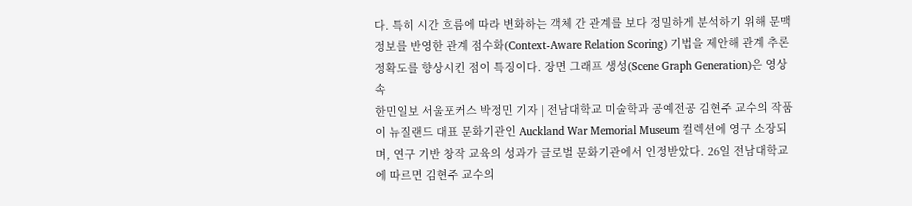다. 특히 시간 흐름에 따라 변화하는 객체 간 관계를 보다 정밀하게 분석하기 위해 문맥 정보를 반영한 관계 점수화(Context-Aware Relation Scoring) 기법을 제안해 관계 추론 정확도를 향상시킨 점이 특징이다. 장면 그래프 생성(Scene Graph Generation)은 영상 속
한민일보 서울포커스 박정민 기자 | 전남대학교 미술학과 공예전공 김현주 교수의 작품이 뉴질랜드 대표 문화기관인 Auckland War Memorial Museum 컬렉션에 영구 소장되며, 연구 기반 창작 교육의 성과가 글로벌 문화기관에서 인정받았다. 26일 전남대학교에 따르면 김현주 교수의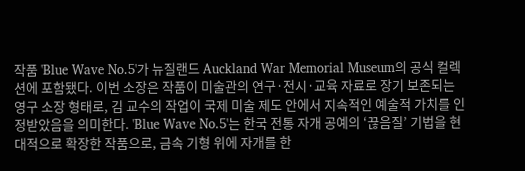작품 'Blue Wave No.5'가 뉴질랜드 Auckland War Memorial Museum의 공식 컬렉션에 포함됐다. 이번 소장은 작품이 미술관의 연구·전시·교육 자료로 장기 보존되는 영구 소장 형태로, 김 교수의 작업이 국제 미술 제도 안에서 지속적인 예술적 가치를 인정받았음을 의미한다. 'Blue Wave No.5'는 한국 전통 자개 공예의 ‘끊음질’ 기법을 현대적으로 확장한 작품으로, 금속 기형 위에 자개를 한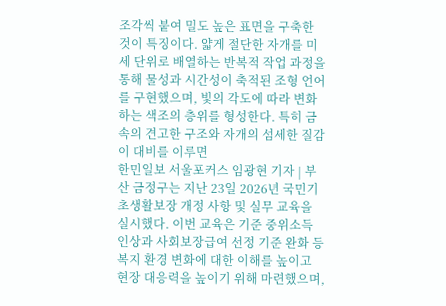조각씩 붙여 밀도 높은 표면을 구축한 것이 특징이다. 얇게 절단한 자개를 미세 단위로 배열하는 반복적 작업 과정을 통해 물성과 시간성이 축적된 조형 언어를 구현했으며, 빛의 각도에 따라 변화하는 색조의 층위를 형성한다. 특히 금속의 견고한 구조와 자개의 섬세한 질감이 대비를 이루면
한민일보 서울포커스 임광현 기자 | 부산 금정구는 지난 23일 2026년 국민기초생활보장 개정 사항 및 실무 교육을 실시했다. 이번 교육은 기준 중위소득 인상과 사회보장급여 선정 기준 완화 등 복지 환경 변화에 대한 이해를 높이고 현장 대응력을 높이기 위해 마련했으며,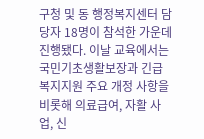구청 및 동 행정복지센터 담당자 18명이 참석한 가운데 진행됐다. 이날 교육에서는 국민기초생활보장과 긴급복지지원 주요 개정 사항을 비롯해 의료급여, 자활 사업, 신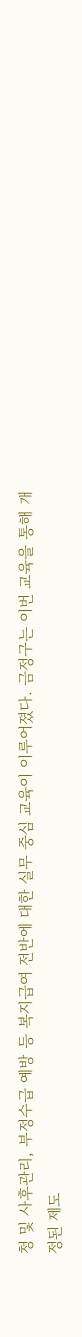청 및 사후관리, 부정수급 예방 등 복지급여 전반에 대한 실무 중심 교육이 이루어졌다. 금정구는 이번 교육을 통해 개정된 제도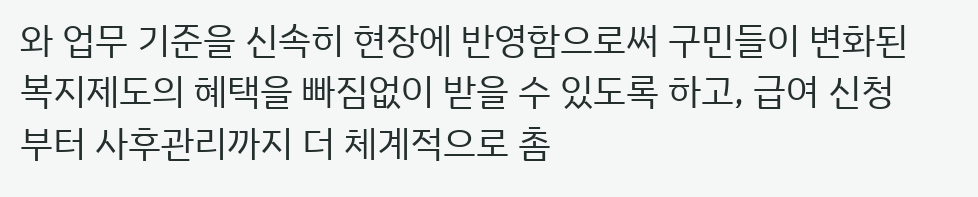와 업무 기준을 신속히 현장에 반영함으로써 구민들이 변화된 복지제도의 혜택을 빠짐없이 받을 수 있도록 하고, 급여 신청부터 사후관리까지 더 체계적으로 촘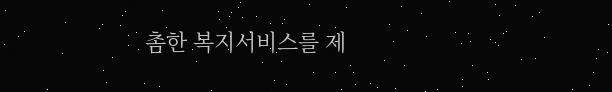촘한 복지서비스를 제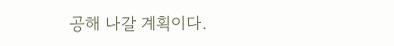공해 나갈 계획이다.